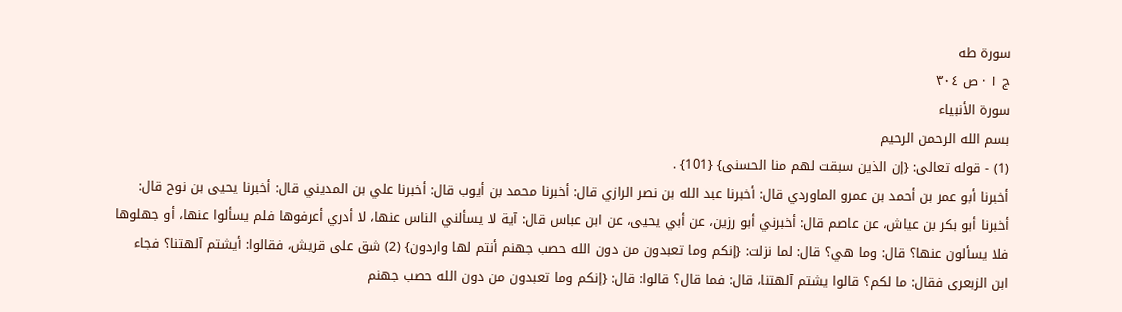سورة طه
ج ١ · ص ٣٠٤
سورة الأنبياء
بسم الله الرحمن الرحيم
(1) - قوله تعالى: {إن الذين سبقت لهم منا الحسنى} {101} .
أخبرنا أبو عمر بن أحمد بن عمرو الماوردي قال: أخبرنا عبد الله بن نصر الرازي قال: أخبرنا محمد بن أيوب قال: أخبرنا علي بن المديني قال: أخبرنا يحيى بن نوح قال: أخبرنا أبو بكر بن عياش، عن عاصم قال: أخبرني أبو رزين، عن أبي يحيى، عن ابن عباس قال: آية لا يسألني الناس عنها، لا أدري أعرفوها فلم يسألوا عنها، أو جهلوها فلا يسألون عنها؟ قال: وما هي؟ قال: لما نزلت: {إنكم وما تعبدون من دون الله حصب جهنم أنتم لها واردون} (2) شق على قريش، فقالوا: أيشتم آلهتنا؟ فجاء ابن الزبعرى فقال: ما لكم؟ قالوا يشتم آلهتنا، قال: فما قال؟ قالوا: قال: {إنكم وما تعبدون من دون الله حصب جهنم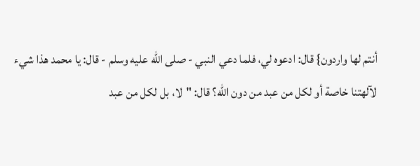أنتم لها واردون} قال: ادعوه لي، فلما دعي النبي - صلى الله عليه وسلم - قال: يا محمد هذا شيء لآلهتنا خاصة أو لكل من عبد من دون الله؟ قال: "لا، بل لكل من عبد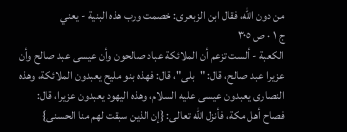من دون الله، فقال ابن الزبعرى: خصمت ورب هذه البنية - يعني
ج ١ · ص ٣٠٥
الكعبة - ألست تزعم أن الملائكة عباد صالحون وأن عيسى عبد صالح وأن عزيرا عبد صالح، قال: "بلى"، قال: فهذه بنو مليح يعبدون الملائكة، وهذه النصارى يعبدون عيسى عليه السلام، وهذه اليهود يعبدون عزيرا، قال: فصاح أهل مكة، فأنزل الله تعالى: {إن الذين سبقت لهم منا الحسنى}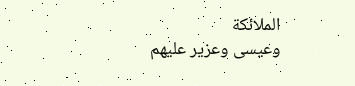الملائكة
وعيسى وعزير عليهم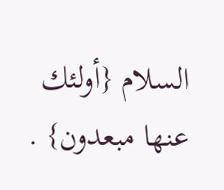السلام {أولئك عنها مبعدون} .